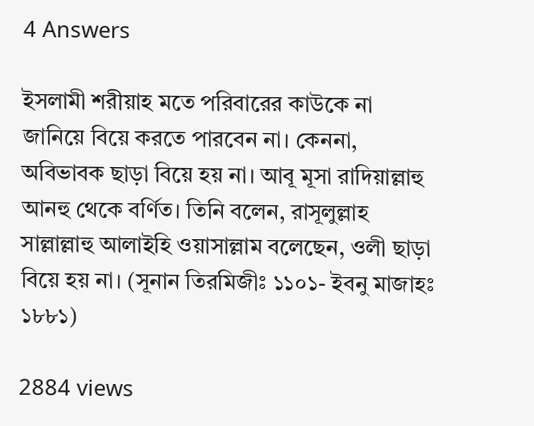4 Answers

ইসলামী শরীয়াহ মতে পরিবারের কাউকে না জানিয়ে বিয়ে করতে পারবেন না। কেননা, অবিভাবক ছাড়া বিয়ে হয় না। আবূ মূসা রাদিয়াল্লাহু আনহু থেকে বর্ণিত। তিনি বলেন, রাসূলুল্লাহ সাল্লাল্লাহু আলাইহি ওয়াসাল্লাম বলেছেন, ওলী ছাড়া বিয়ে হয় না। (সূনান তিরমিজীঃ ১১০১- ইবনু মাজাহঃ ১৮৮১)

2884 views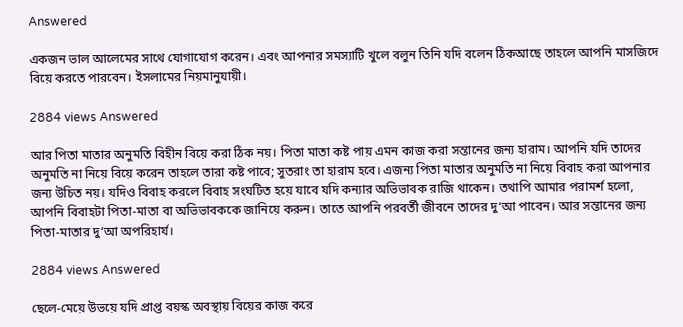Answered

একজন ভাল আলেমের সাথে যোগাযোগ করেন। এবং আপনার সমস্যাটি খুলে বলুন তিনি যদি বলেন ঠিকআছে তাহলে আপনি মাসজিদে বিয়ে করতে পারবেন। ইসলামের নিয়মানুযায়ী।

2884 views Answered

আর পিতা মাতার অনুমতি বিহীন বিয়ে করা ঠিক নয়। পিতা মাতা কষ্ট পায় এমন কাজ করা সন্তানের জন্য হারাম। আপনি যদি তাদের অনুমতি না নিয়ে বিয়ে করেন তাহলে তারা কষ্ট পাবে; সুতরাং তা হারাম হবে। এজন্য পিতা মাতার অনুমতি না নিয়ে বিবাহ করা আপনার জন্য উচিত নয়। যদিও বিবাহ করলে বিবাহ সংঘটিত হয়ে যাবে যদি কন্যার অভিভাবক রাজি থাকেন। তথাপি আমার পরামর্শ হলো, আপনি বিবাহটা পিতা-মাতা বা অভিভাবককে জানিয়ে করুন। তাতে আপনি পরবর্তী জীবনে তাদের দু‘আ পাবেন। আর সন্তানের জন্য পিতা-মাতার দু‘আ অপরিহার্য।

2884 views Answered

ছেলে-মেয়ে উভয়ে যদি প্রাপ্ত বয়স্ক অবস্থায় বিয়ের কাজ করে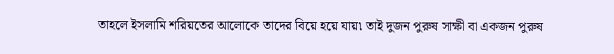তাহলে ইসলামি শরিয়তের আলোকে তাদের বিয়ে হয়ে যায়৷ তাই দুজন পুরুষ সাক্ষী বা একজন পুরুষ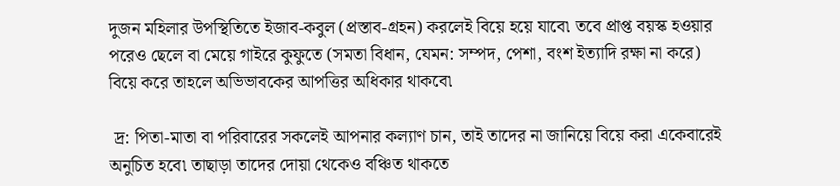দুজন মহিলার উপস্থিতিতে ইজাব-কবুল (প্রস্তাব-গ্রহন) করলেই বিয়ে হয়ে যাবে৷ তবে প্রাপ্ত বয়স্ক হওয়ার পরেও ছেলে বা মেয়ে গাইরে কুফুতে (সমতা বিধান, যেমন: সম্পদ, পেশা, বংশ ইত্যাদি রক্ষা না করে) বিয়ে করে তাহলে অভিভাবকের আপত্তির অধিকার থাকবে৷

 দ্র: পিতা-মাতা বা পরিবারের সকলেই আপনার কল্যাণ চান, তাই তাদের না জানিয়ে বিয়ে করা একেবারেই অনুচিত হবে৷ তাছাড়া তাদের দোয়া থেকেও বঞ্চিত থাকতে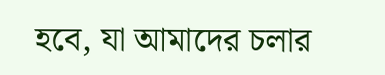হবে, যা আমাদের চলার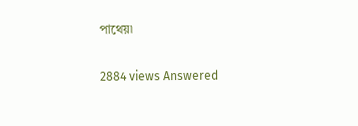পাথেয়৷

2884 views Answered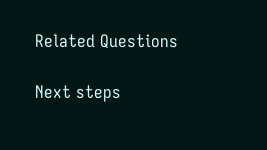Related Questions

Next steps